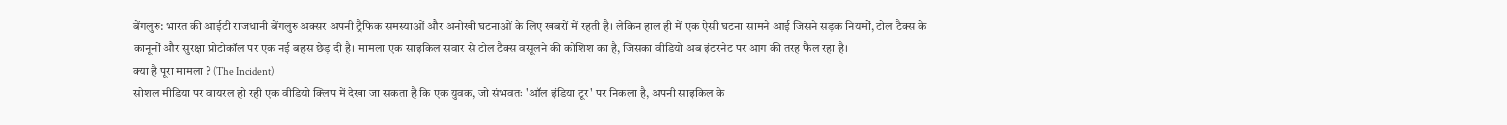बेंगलुरु: भारत की आईटी राजधानी बेंगलुरु अक्सर अपनी ट्रैफिक समस्याओं और अनोखी घटनाओं के लिए खबरों में रहती है। लेकिन हाल ही में एक ऐसी घटना सामने आई जिसने सड़क नियमों, टोल टैक्स के कानूनों और सुरक्षा प्रोटोकॉल पर एक नई बहस छेड़ दी है। मामला एक साइकिल सवार से टोल टैक्स वसूलने की कोशिश का है, जिसका वीडियो अब इंटरनेट पर आग की तरह फैल रहा है।
क्या है पूरा मामला ? (The Incident)
सोशल मीडिया पर वायरल हो रही एक वीडियो क्लिप में देखा जा सकता है कि एक युवक, जो संभवतः 'ऑल इंडिया टूर' पर निकला है, अपनी साइकिल के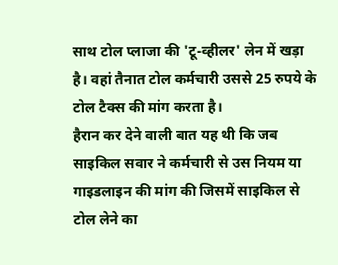साथ टोल प्लाजा की 'टू-व्हीलर' लेन में खड़ा है। वहां तैनात टोल कर्मचारी उससे 25 रुपये के टोल टैक्स की मांग करता है।
हैरान कर देने वाली बात यह थी कि जब साइकिल सवार ने कर्मचारी से उस नियम या गाइडलाइन की मांग की जिसमें साइकिल से टोल लेने का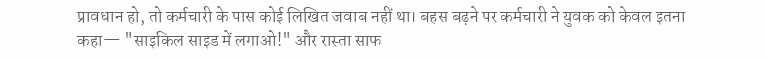प्रावधान हो, तो कर्मचारी के पास कोई लिखित जवाब नहीं था। बहस बढ़ने पर कर्मचारी ने युवक को केवल इतना कहा— "साइकिल साइड में लगाओ!" और रास्ता साफ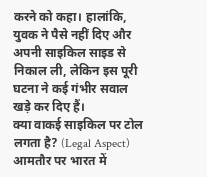करने को कहा। हालांकि, युवक ने पैसे नहीं दिए और अपनी साइकिल साइड से निकाल ली, लेकिन इस पूरी घटना ने कई गंभीर सवाल खड़े कर दिए हैं।
क्या वाकई साइकिल पर टोल लगता है? (Legal Aspect)
आमतौर पर भारत में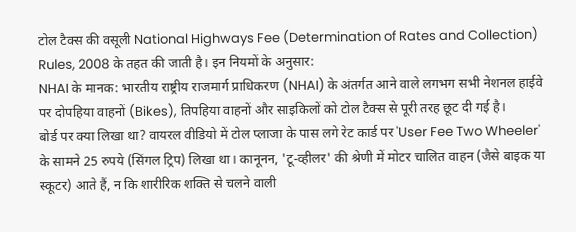टोल टैक्स की वसूली National Highways Fee (Determination of Rates and Collection) Rules, 2008 के तहत की जाती है। इन नियमों के अनुसार:
NHAI के मानक: भारतीय राष्ट्रीय राजमार्ग प्राधिकरण (NHAI) के अंतर्गत आने वाले लगभग सभी नेशनल हाईवे पर दोपहिया वाहनों (Bikes), तिपहिया वाहनों और साइकिलों को टोल टैक्स से पूरी तरह छूट दी गई है।
बोर्ड पर क्या लिखा था? वायरल वीडियो में टोल प्लाजा के पास लगे रेट कार्ड पर 'User Fee Two Wheeler' के सामने 25 रुपये (सिंगल ट्रिप) लिखा था। कानूनन, 'टू-व्हीलर' की श्रेणी में मोटर चालित वाहन (जैसे बाइक या स्कूटर) आते हैं, न कि शारीरिक शक्ति से चलने वाली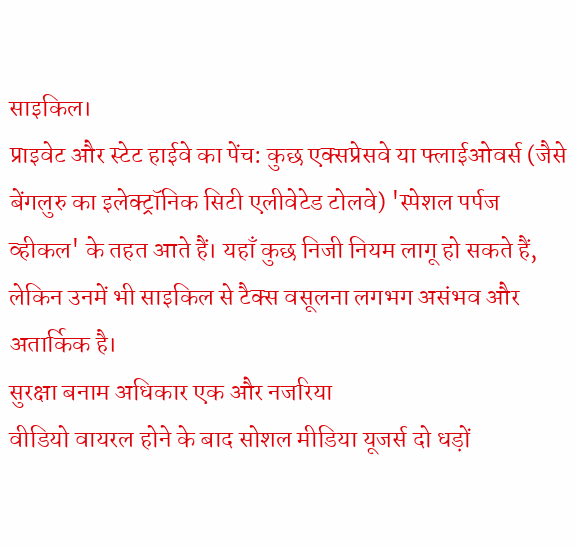साइकिल।
प्राइवेट और स्टेट हाईवे का पेंच: कुछ एक्सप्रेसवे या फ्लाईओवर्स (जैसे बेंगलुरु का इलेक्ट्रॉनिक सिटी एलीवेटेड टोलवे) 'स्पेशल पर्पज व्हीकल' के तहत आते हैं। यहाँ कुछ निजी नियम लागू हो सकते हैं, लेकिन उनमें भी साइकिल से टैक्स वसूलना लगभग असंभव और अतार्किक है।
सुरक्षा बनाम अधिकार एक और नजरिया
वीडियो वायरल होने के बाद सोशल मीडिया यूजर्स दो धड़ों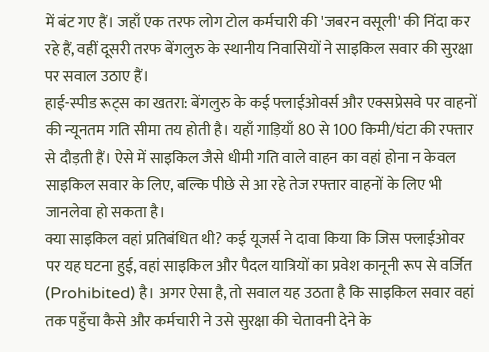में बंट गए हैं। जहाँ एक तरफ लोग टोल कर्मचारी की 'जबरन वसूली' की निंदा कर रहे हैं, वहीं दूसरी तरफ बेंगलुरु के स्थानीय निवासियों ने साइकिल सवार की सुरक्षा पर सवाल उठाए हैं।
हाई-स्पीड रूट्स का खतरा: बेंगलुरु के कई फ्लाईओवर्स और एक्सप्रेसवे पर वाहनों की न्यूनतम गति सीमा तय होती है। यहाँ गाड़ियाँ 80 से 100 किमी/घंटा की रफ्तार से दौड़ती हैं। ऐसे में साइकिल जैसे धीमी गति वाले वाहन का वहां होना न केवल साइकिल सवार के लिए, बल्कि पीछे से आ रहे तेज रफ्तार वाहनों के लिए भी जानलेवा हो सकता है।
क्या साइकिल वहां प्रतिबंधित थी? कई यूजर्स ने दावा किया कि जिस फ्लाईओवर पर यह घटना हुई, वहां साइकिल और पैदल यात्रियों का प्रवेश कानूनी रूप से वर्जित (Prohibited) है। अगर ऐसा है, तो सवाल यह उठता है कि साइकिल सवार वहां तक पहुँचा कैसे और कर्मचारी ने उसे सुरक्षा की चेतावनी देने के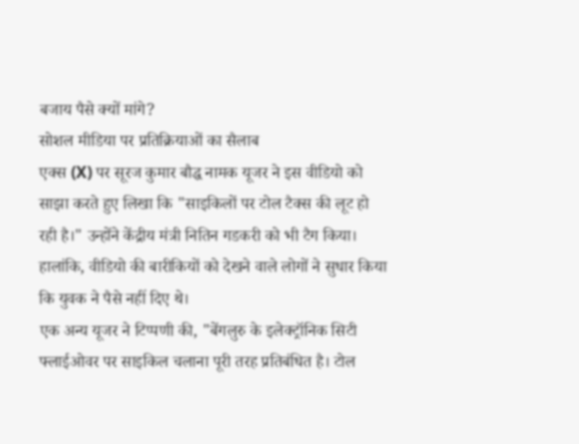बजाय पैसे क्यों मांगे?
सोशल मीडिया पर प्रतिक्रियाओं का सैलाब
एक्स (X) पर सूरज कुमार बौद्ध नामक यूजर ने इस वीडियो को साझा करते हुए लिखा कि "साइकिलों पर टोल टैक्स की लूट हो रही है।" उन्होंने केंद्रीय मंत्री नितिन गडकरी को भी टैग किया। हालांकि, वीडियो की बारीकियों को देखने वाले लोगों ने सुधार किया कि युवक ने पैसे नहीं दिए थे।
एक अन्य यूजर ने टिप्पणी की, "बेंगलुरु के इलेक्ट्रॉनिक सिटी फ्लाईओवर पर साइकिल चलाना पूरी तरह प्रतिबंधित है। टोल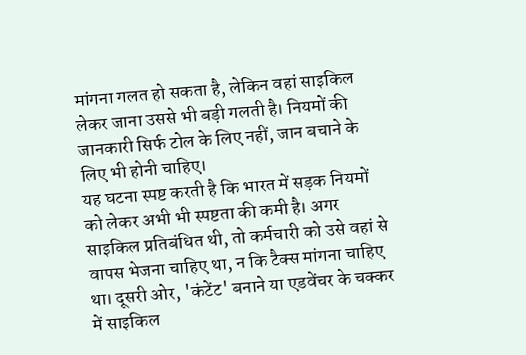मांगना गलत हो सकता है, लेकिन वहां साइकिल लेकर जाना उससे भी बड़ी गलती है। नियमों की जानकारी सिर्फ टोल के लिए नहीं, जान बचाने के लिए भी होनी चाहिए।
यह घटना स्पष्ट करती है कि भारत में सड़क नियमों को लेकर अभी भी स्पष्टता की कमी है। अगर साइकिल प्रतिबंधित थी, तो कर्मचारी को उसे वहां से वापस भेजना चाहिए था, न कि टैक्स मांगना चाहिए था। दूसरी ओर, 'कंटेंट' बनाने या एडवेंचर के चक्कर में साइकिल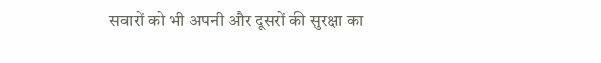सवारों को भी अपनी और दूसरों की सुरक्षा का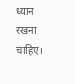ध्यान रखना चाहिए।